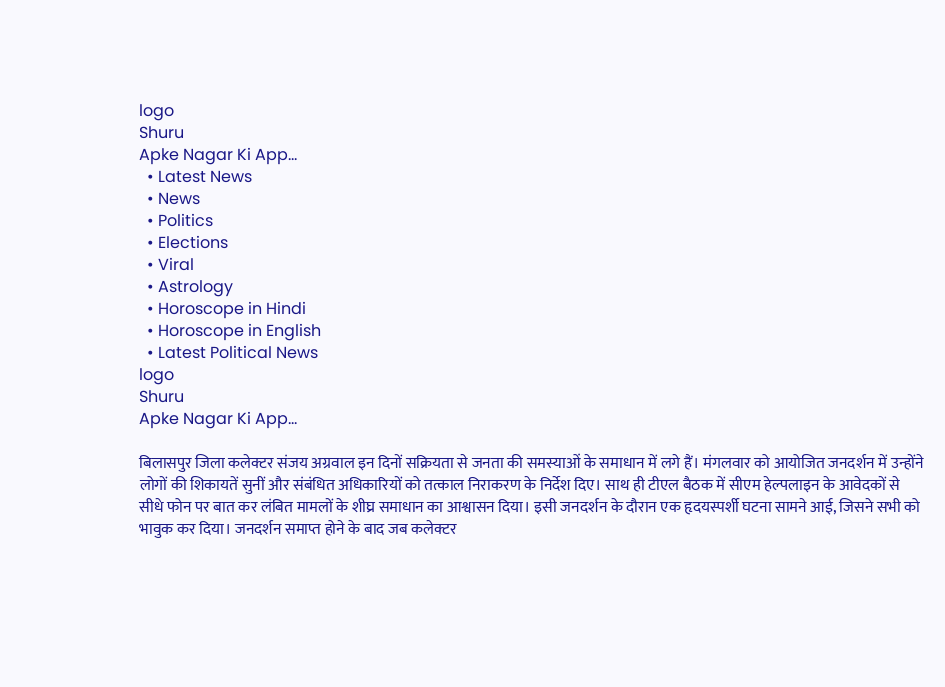logo
Shuru
Apke Nagar Ki App…
  • Latest News
  • News
  • Politics
  • Elections
  • Viral
  • Astrology
  • Horoscope in Hindi
  • Horoscope in English
  • Latest Political News
logo
Shuru
Apke Nagar Ki App…

बिलासपुर जिला कलेक्टर संजय अग्रवाल इन दिनों सक्रियता से जनता की समस्याओं के समाधान में लगे हैं। मंगलवार को आयोजित जनदर्शन में उन्होंने लोगों की शिकायतें सुनीं और संबंधित अधिकारियों को तत्काल निराकरण के निर्देश दिए। साथ ही टीएल बैठक में सीएम हेल्पलाइन के आवेदकों से सीधे फोन पर बात कर लंबित मामलों के शीघ्र समाधान का आश्वासन दिया। इसी जनदर्शन के दौरान एक हृदयस्पर्शी घटना सामने आई, जिसने सभी को भावुक कर दिया। जनदर्शन समाप्त होने के बाद जब कलेक्टर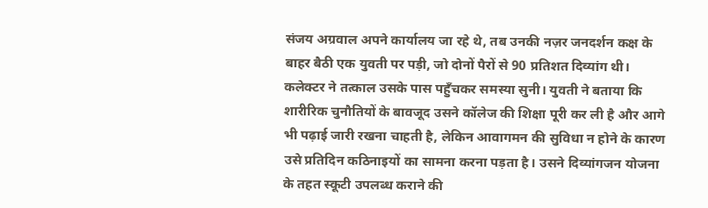संजय अग्रवाल अपने कार्यालय जा रहे थे, तब उनकी नज़र जनदर्शन कक्ष के बाहर बैठी एक युवती पर पड़ी, जो दोनों पैरों से 90 प्रतिशत दिव्यांग थी। कलेक्टर ने तत्काल उसके पास पहुँचकर समस्या सुनी। युवती ने बताया कि शारीरिक चुनौतियों के बावजूद उसने कॉलेज की शिक्षा पूरी कर ली है और आगे भी पढ़ाई जारी रखना चाहती है, लेकिन आवागमन की सुविधा न होने के कारण उसे प्रतिदिन कठिनाइयों का सामना करना पड़ता है। उसने दिव्यांगजन योजना के तहत स्कूटी उपलब्ध कराने की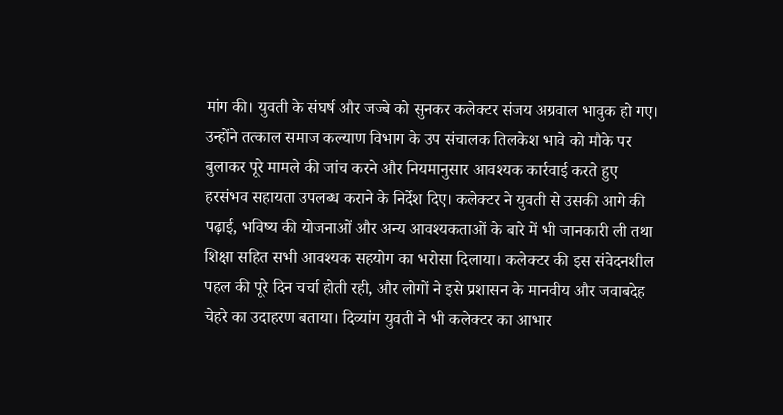मांग की। युवती के संघर्ष और जज्बे को सुनकर कलेक्टर संजय अग्रवाल भावुक हो गए। उन्होंने तत्काल समाज कल्याण विभाग के उप संचालक तिलकेश भावे को मौके पर बुलाकर पूरे मामले की जांच करने और नियमानुसार आवश्यक कार्रवाई करते हुए हरसंभव सहायता उपलब्ध कराने के निर्देश दिए। कलेक्टर ने युवती से उसकी आगे की पढ़ाई, भविष्य की योजनाओं और अन्य आवश्यकताओं के बारे में भी जानकारी ली तथा शिक्षा सहित सभी आवश्यक सहयोग का भरोसा दिलाया। कलेक्टर की इस संवेदनशील पहल की पूरे दिन चर्चा होती रही, और लोगों ने इसे प्रशासन के मानवीय और जवाबदेह चेहरे का उदाहरण बताया। दिव्यांग युवती ने भी कलेक्टर का आभार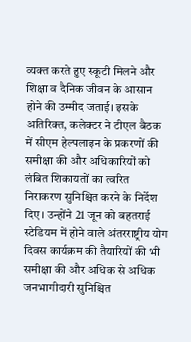व्यक्त करते हुए स्कूटी मिलने और शिक्षा व दैनिक जीवन के आसान होने की उम्मीद जताई। इसके अतिरिक्त, कलेक्टर ने टीएल बैठक में सीएम हेल्पलाइन के प्रकरणों की समीक्षा की और अधिकारियों को लंबित शिकायतों का त्वरित निराकरण सुनिश्चित करने के निर्देश दिए। उन्होंने 21 जून को बहतराई स्टेडियम में होने वाले अंतरराष्ट्रीय योग दिवस कार्यक्रम की तैयारियों की भी समीक्षा की और अधिक से अधिक जनभागीदारी सुनिश्चित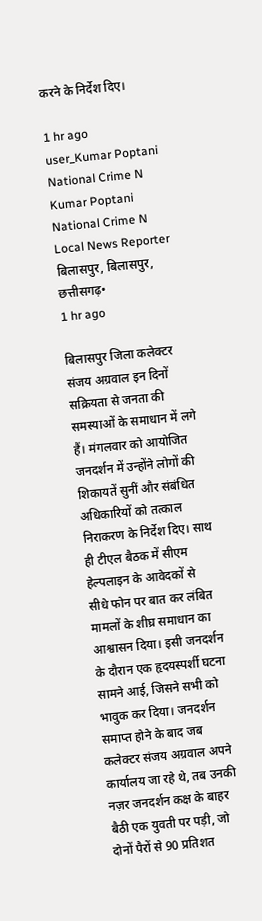करने के निर्देश दिए।

1 hr ago
user_Kumar Poptani National Crime N
Kumar Poptani National Crime N
Local News Reporter बिलासपुर, बिलासपुर, छत्तीसगढ़•
1 hr ago

बिलासपुर जिला कलेक्टर संजय अग्रवाल इन दिनों सक्रियता से जनता की समस्याओं के समाधान में लगे हैं। मंगलवार को आयोजित जनदर्शन में उन्होंने लोगों की शिकायतें सुनीं और संबंधित अधिकारियों को तत्काल निराकरण के निर्देश दिए। साथ ही टीएल बैठक में सीएम हेल्पलाइन के आवेदकों से सीधे फोन पर बात कर लंबित मामलों के शीघ्र समाधान का आश्वासन दिया। इसी जनदर्शन के दौरान एक हृदयस्पर्शी घटना सामने आई, जिसने सभी को भावुक कर दिया। जनदर्शन समाप्त होने के बाद जब कलेक्टर संजय अग्रवाल अपने कार्यालय जा रहे थे, तब उनकी नज़र जनदर्शन कक्ष के बाहर बैठी एक युवती पर पड़ी, जो दोनों पैरों से 90 प्रतिशत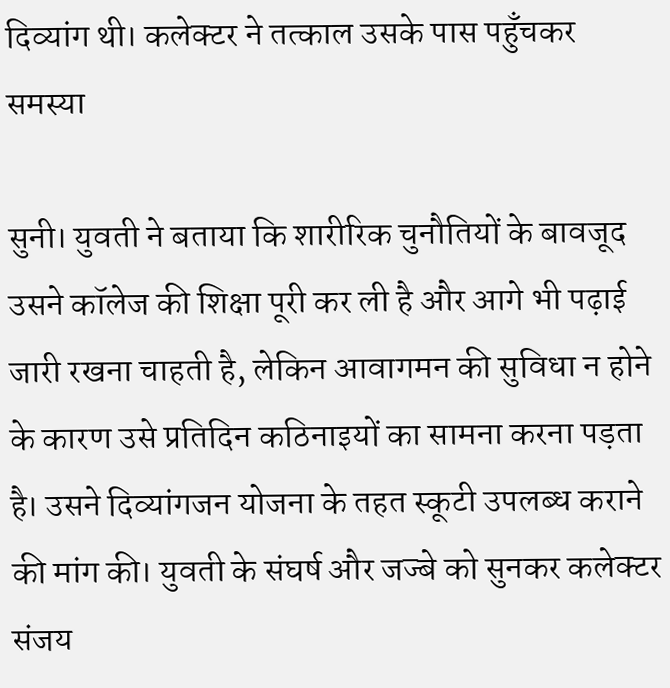दिव्यांग थी। कलेक्टर ने तत्काल उसके पास पहुँचकर समस्या

सुनी। युवती ने बताया कि शारीरिक चुनौतियों के बावजूद उसने कॉलेज की शिक्षा पूरी कर ली है और आगे भी पढ़ाई जारी रखना चाहती है, लेकिन आवागमन की सुविधा न होने के कारण उसे प्रतिदिन कठिनाइयों का सामना करना पड़ता है। उसने दिव्यांगजन योजना के तहत स्कूटी उपलब्ध कराने की मांग की। युवती के संघर्ष और जज्बे को सुनकर कलेक्टर संजय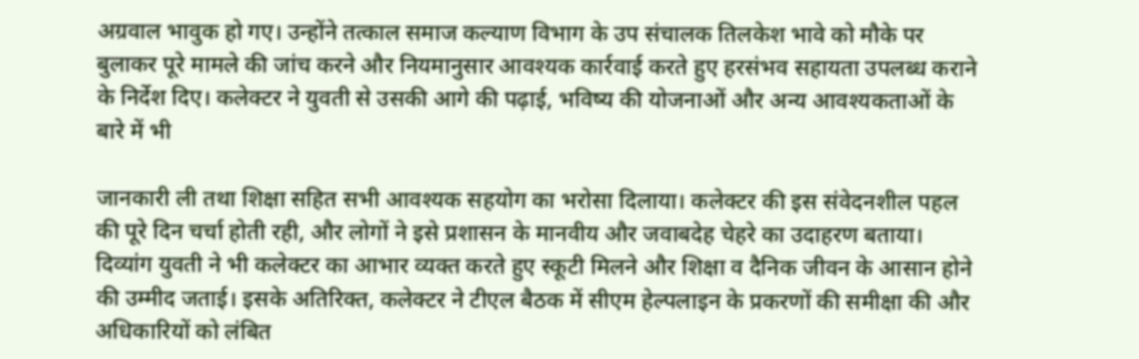अग्रवाल भावुक हो गए। उन्होंने तत्काल समाज कल्याण विभाग के उप संचालक तिलकेश भावे को मौके पर बुलाकर पूरे मामले की जांच करने और नियमानुसार आवश्यक कार्रवाई करते हुए हरसंभव सहायता उपलब्ध कराने के निर्देश दिए। कलेक्टर ने युवती से उसकी आगे की पढ़ाई, भविष्य की योजनाओं और अन्य आवश्यकताओं के बारे में भी

जानकारी ली तथा शिक्षा सहित सभी आवश्यक सहयोग का भरोसा दिलाया। कलेक्टर की इस संवेदनशील पहल की पूरे दिन चर्चा होती रही, और लोगों ने इसे प्रशासन के मानवीय और जवाबदेह चेहरे का उदाहरण बताया। दिव्यांग युवती ने भी कलेक्टर का आभार व्यक्त करते हुए स्कूटी मिलने और शिक्षा व दैनिक जीवन के आसान होने की उम्मीद जताई। इसके अतिरिक्त, कलेक्टर ने टीएल बैठक में सीएम हेल्पलाइन के प्रकरणों की समीक्षा की और अधिकारियों को लंबित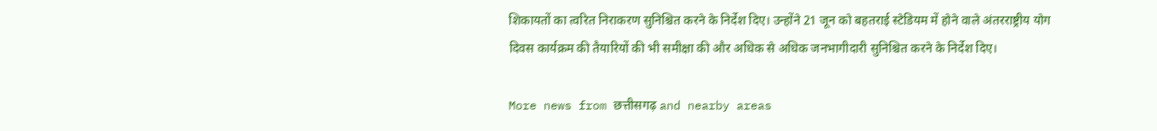शिकायतों का त्वरित निराकरण सुनिश्चित करने के निर्देश दिए। उन्होंने 21 जून को बहतराई स्टेडियम में होने वाले अंतरराष्ट्रीय योग दिवस कार्यक्रम की तैयारियों की भी समीक्षा की और अधिक से अधिक जनभागीदारी सुनिश्चित करने के निर्देश दिए।

More news from छत्तीसगढ़ and nearby areas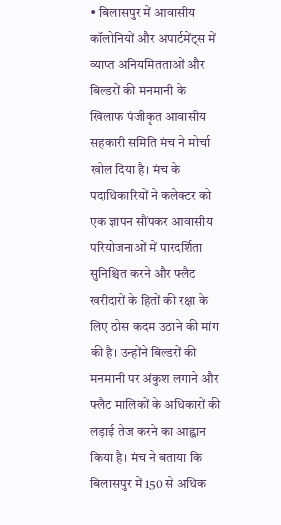• बिलासपुर में आवासीय कॉलोनियों और अपार्टमेंट्स में व्याप्त अनियमितताओं और बिल्डरों की मनमानी के खिलाफ पंजीकृत आवासीय सहकारी समिति मंच ने मोर्चा खोल दिया है। मंच के पदाधिकारियों ने कलेक्टर को एक ज्ञापन सौंपकर आवासीय परियोजनाओं में पारदर्शिता सुनिश्चित करने और फ्लैट खरीदारों के हितों की रक्षा के लिए ठोस कदम उठाने की मांग की है। उन्होंने बिल्डरों की मनमानी पर अंकुश लगाने और फ्लैट मालिकों के अधिकारों की लड़ाई तेज करने का आह्वान किया है। मंच ने बताया कि बिलासपुर में 150 से अधिक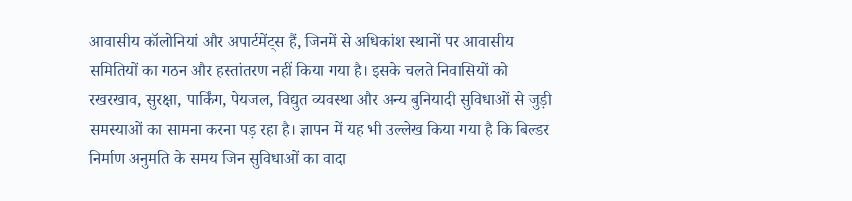आवासीय कॉलोनियां और अपार्टमेंट्स हैं, जिनमें से अधिकांश स्थानों पर आवासीय समितियों का गठन और हस्तांतरण नहीं किया गया है। इसके चलते निवासियों को रखरखाव, सुरक्षा, पार्किंग, पेयजल, विद्युत व्यवस्था और अन्य बुनियादी सुविधाओं से जुड़ी समस्याओं का सामना करना पड़ रहा है। ज्ञापन में यह भी उल्लेख किया गया है कि बिल्डर निर्माण अनुमति के समय जिन सुविधाओं का वादा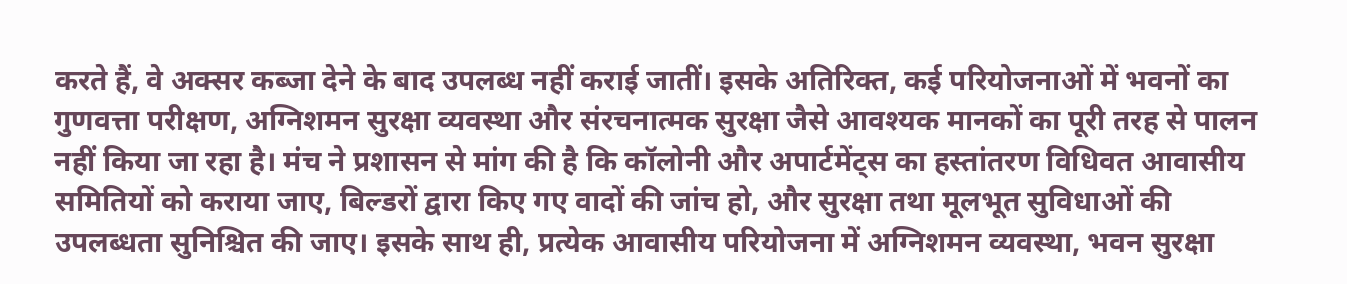करते हैं, वे अक्सर कब्जा देने के बाद उपलब्ध नहीं कराई जातीं। इसके अतिरिक्त, कई परियोजनाओं में भवनों का गुणवत्ता परीक्षण, अग्निशमन सुरक्षा व्यवस्था और संरचनात्मक सुरक्षा जैसे आवश्यक मानकों का पूरी तरह से पालन नहीं किया जा रहा है। मंच ने प्रशासन से मांग की है कि कॉलोनी और अपार्टमेंट्स का हस्तांतरण विधिवत आवासीय समितियों को कराया जाए, बिल्डरों द्वारा किए गए वादों की जांच हो, और सुरक्षा तथा मूलभूत सुविधाओं की उपलब्धता सुनिश्चित की जाए। इसके साथ ही, प्रत्येक आवासीय परियोजना में अग्निशमन व्यवस्था, भवन सुरक्षा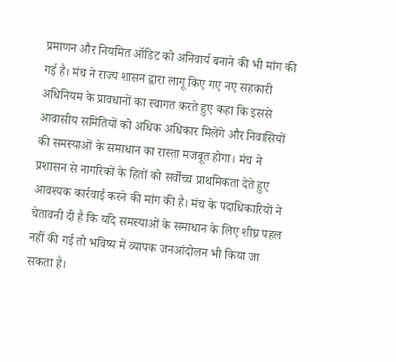प्रमाणन और नियमित ऑडिट को अनिवार्य बनाने की भी मांग की गई है। मंच ने राज्य शासन द्वारा लागू किए गए नए सहकारी अधिनियम के प्रावधानों का स्वागत करते हुए कहा कि इससे आवासीय समितियों को अधिक अधिकार मिलेंगे और निवासियों की समस्याओं के समाधान का रास्ता मजबूत होगा। मंच ने प्रशासन से नागरिकों के हितों को सर्वोच्च प्राथमिकता देते हुए आवश्यक कार्रवाई करने की मांग की है। मंच के पदाधिकारियों ने चेतावनी दी है कि यदि समस्याओं के समाधान के लिए शीघ्र पहल नहीं की गई तो भविष्य में व्यापक जनआंदोलन भी किया जा सकता है।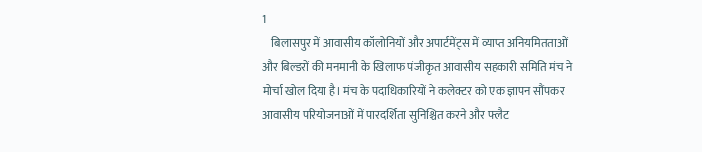1
    बिलासपुर में आवासीय कॉलोनियों और अपार्टमेंट्स में व्याप्त अनियमितताओं और बिल्डरों की मनमानी के खिलाफ पंजीकृत आवासीय सहकारी समिति मंच ने मोर्चा खोल दिया है। मंच के पदाधिकारियों ने कलेक्टर को एक ज्ञापन सौंपकर आवासीय परियोजनाओं में पारदर्शिता सुनिश्चित करने और फ्लैट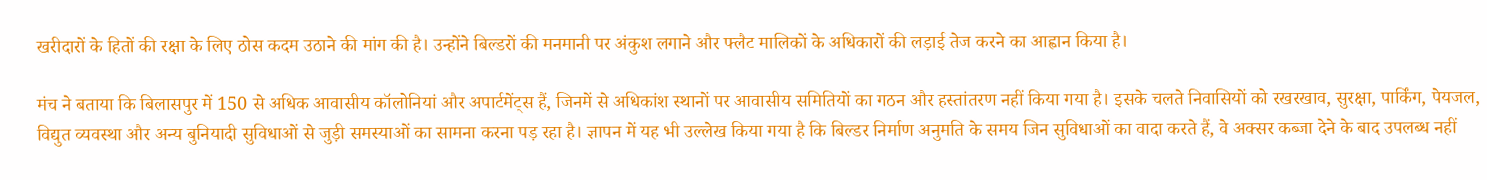खरीदारों के हितों की रक्षा के लिए ठोस कदम उठाने की मांग की है। उन्होंने बिल्डरों की मनमानी पर अंकुश लगाने और फ्लैट मालिकों के अधिकारों की लड़ाई तेज करने का आह्वान किया है।

मंच ने बताया कि बिलासपुर में 150 से अधिक आवासीय कॉलोनियां और अपार्टमेंट्स हैं, जिनमें से अधिकांश स्थानों पर आवासीय समितियों का गठन और हस्तांतरण नहीं किया गया है। इसके चलते निवासियों को रखरखाव, सुरक्षा, पार्किंग, पेयजल, विद्युत व्यवस्था और अन्य बुनियादी सुविधाओं से जुड़ी समस्याओं का सामना करना पड़ रहा है। ज्ञापन में यह भी उल्लेख किया गया है कि बिल्डर निर्माण अनुमति के समय जिन सुविधाओं का वादा करते हैं, वे अक्सर कब्जा देने के बाद उपलब्ध नहीं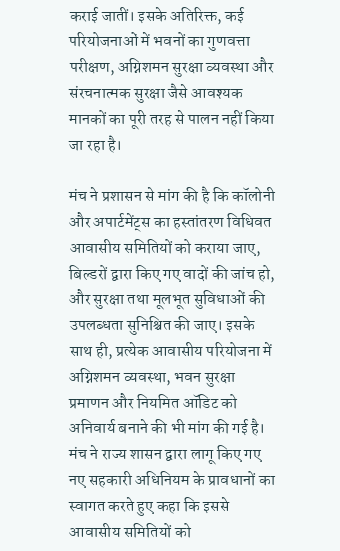कराई जातीं। इसके अतिरिक्त, कई परियोजनाओं में भवनों का गुणवत्ता परीक्षण, अग्निशमन सुरक्षा व्यवस्था और संरचनात्मक सुरक्षा जैसे आवश्यक मानकों का पूरी तरह से पालन नहीं किया जा रहा है।

मंच ने प्रशासन से मांग की है कि कॉलोनी और अपार्टमेंट्स का हस्तांतरण विधिवत आवासीय समितियों को कराया जाए, बिल्डरों द्वारा किए गए वादों की जांच हो, और सुरक्षा तथा मूलभूत सुविधाओं की उपलब्धता सुनिश्चित की जाए। इसके साथ ही, प्रत्येक आवासीय परियोजना में अग्निशमन व्यवस्था, भवन सुरक्षा प्रमाणन और नियमित ऑडिट को अनिवार्य बनाने की भी मांग की गई है। मंच ने राज्य शासन द्वारा लागू किए गए नए सहकारी अधिनियम के प्रावधानों का स्वागत करते हुए कहा कि इससे आवासीय समितियों को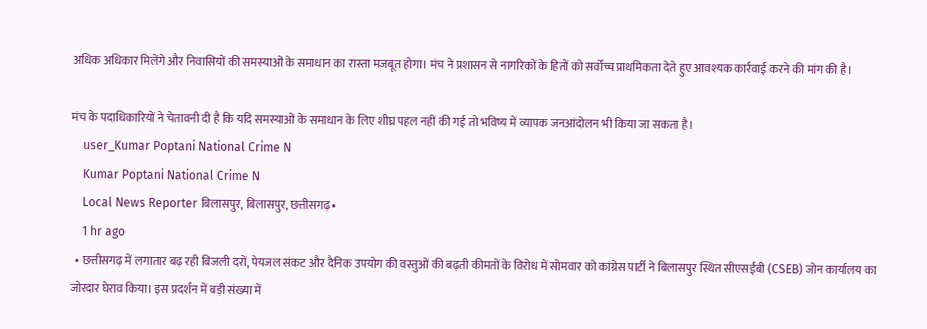अधिक अधिकार मिलेंगे और निवासियों की समस्याओं के समाधान का रास्ता मजबूत होगा। मंच ने प्रशासन से नागरिकों के हितों को सर्वोच्च प्राथमिकता देते हुए आवश्यक कार्रवाई करने की मांग की है।

मंच के पदाधिकारियों ने चेतावनी दी है कि यदि समस्याओं के समाधान के लिए शीघ्र पहल नहीं की गई तो भविष्य में व्यापक जनआंदोलन भी किया जा सकता है।
    user_Kumar Poptani National Crime N
    Kumar Poptani National Crime N
    Local News Reporter बिलासपुर, बिलासपुर, छत्तीसगढ़•
    1 hr ago
  • छत्तीसगढ़ में लगातार बढ़ रही बिजली दरों, पेयजल संकट और दैनिक उपयोग की वस्तुओं की बढ़ती कीमतों के विरोध में सोमवार को कांग्रेस पार्टी ने बिलासपुर स्थित सीएसईबी (CSEB) जोन कार्यालय का जोरदार घेराव किया। इस प्रदर्शन में बड़ी संख्या में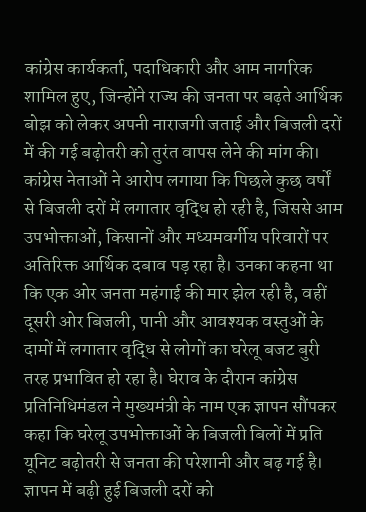कांग्रेस कार्यकर्ता, पदाधिकारी और आम नागरिक शामिल हुए, जिन्होंने राज्य की जनता पर बढ़ते आर्थिक बोझ को लेकर अपनी नाराजगी जताई और बिजली दरों में की गई बढ़ोतरी को तुरंत वापस लेने की मांग की। कांग्रेस नेताओं ने आरोप लगाया कि पिछले कुछ वर्षों से बिजली दरों में लगातार वृद्धि हो रही है, जिससे आम उपभोक्ताओं, किसानों और मध्यमवर्गीय परिवारों पर अतिरिक्त आर्थिक दबाव पड़ रहा है। उनका कहना था कि एक ओर जनता महंगाई की मार झेल रही है, वहीं दूसरी ओर बिजली, पानी और आवश्यक वस्तुओं के दामों में लगातार वृद्धि से लोगों का घरेलू बजट बुरी तरह प्रभावित हो रहा है। घेराव के दौरान कांग्रेस प्रतिनिधिमंडल ने मुख्यमंत्री के नाम एक ज्ञापन सौंपकर कहा कि घरेलू उपभोक्ताओं के बिजली बिलों में प्रति यूनिट बढ़ोतरी से जनता की परेशानी और बढ़ गई है। ज्ञापन में बढ़ी हुई बिजली दरों को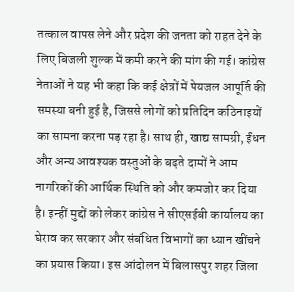तत्काल वापस लेने और प्रदेश की जनता को राहत देने के लिए बिजली शुल्क में कमी करने की मांग की गई। कांग्रेस नेताओं ने यह भी कहा कि कई क्षेत्रों में पेयजल आपूर्ति की समस्या बनी हुई है, जिससे लोगों को प्रतिदिन कठिनाइयों का सामना करना पड़ रहा है। साथ ही, खाद्य सामग्री, ईंधन और अन्य आवश्यक वस्तुओं के बढ़ते दामों ने आम नागरिकों की आर्थिक स्थिति को और कमजोर कर दिया है। इन्हीं मुद्दों को लेकर कांग्रेस ने सीएसईबी कार्यालय का घेराव कर सरकार और संबंधित विभागों का ध्यान खींचने का प्रयास किया। इस आंदोलन में बिलासपुर शहर जिला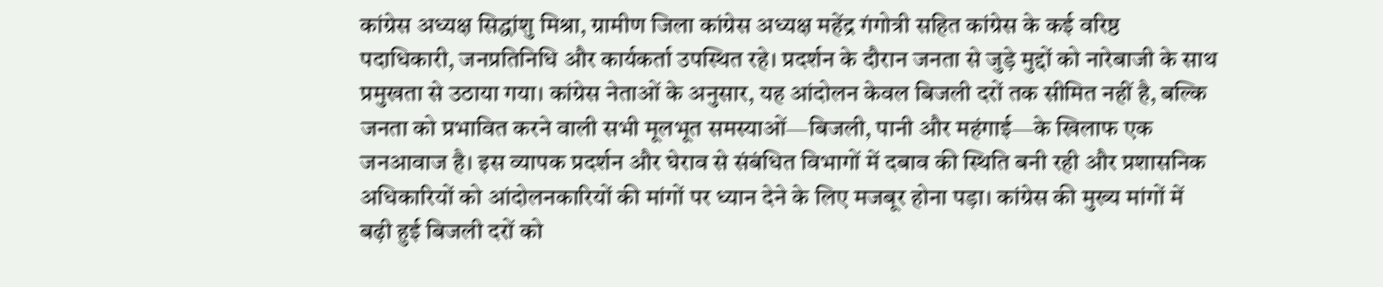कांग्रेस अध्यक्ष सिद्धांशु मिश्रा, ग्रामीण जिला कांग्रेस अध्यक्ष महेंद्र गंगोत्री सहित कांग्रेस के कई वरिष्ठ पदाधिकारी, जनप्रतिनिधि और कार्यकर्ता उपस्थित रहे। प्रदर्शन के दौरान जनता से जुड़े मुद्दों को नारेबाजी के साथ प्रमुखता से उठाया गया। कांग्रेस नेताओं के अनुसार, यह आंदोलन केवल बिजली दरों तक सीमित नहीं है, बल्कि जनता को प्रभावित करने वाली सभी मूलभूत समस्याओं—बिजली, पानी और महंगाई—के खिलाफ एक जनआवाज है। इस व्यापक प्रदर्शन और घेराव से संबंधित विभागों में दबाव की स्थिति बनी रही और प्रशासनिक अधिकारियों को आंदोलनकारियों की मांगों पर ध्यान देने के लिए मजबूर होना पड़ा। कांग्रेस की मुख्य मांगों में बढ़ी हुई बिजली दरों को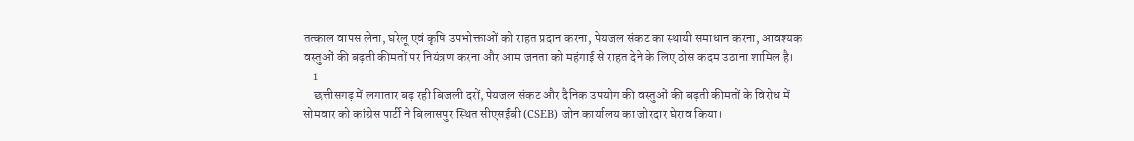तत्काल वापस लेना, घरेलू एवं कृषि उपभोक्ताओं को राहत प्रदान करना, पेयजल संकट का स्थायी समाधान करना, आवश्यक वस्तुओं की बढ़ती कीमतों पर नियंत्रण करना और आम जनता को महंगाई से राहत देने के लिए ठोस कदम उठाना शामिल है।
    1
    छत्तीसगढ़ में लगातार बढ़ रही बिजली दरों, पेयजल संकट और दैनिक उपयोग की वस्तुओं की बढ़ती कीमतों के विरोध में सोमवार को कांग्रेस पार्टी ने बिलासपुर स्थित सीएसईबी (CSEB) जोन कार्यालय का जोरदार घेराव किया।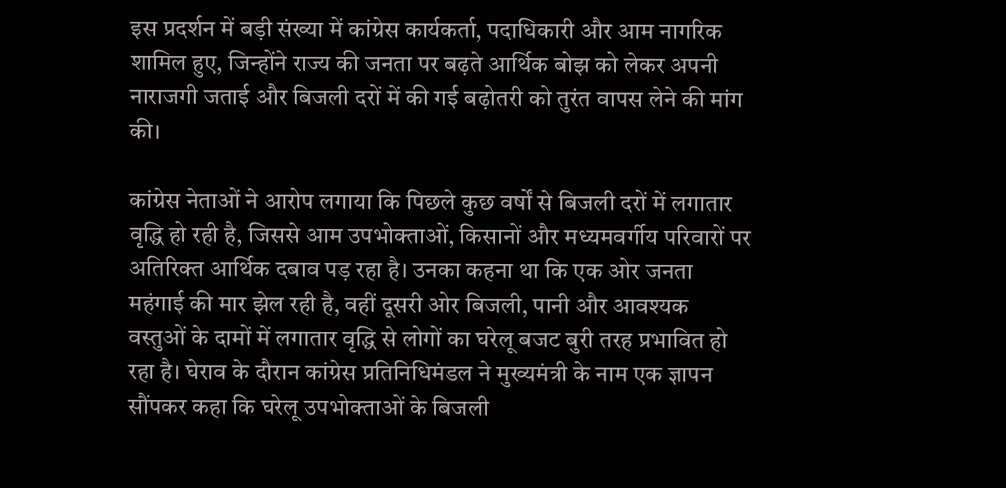इस प्रदर्शन में बड़ी संख्या में कांग्रेस कार्यकर्ता, पदाधिकारी और आम नागरिक शामिल हुए, जिन्होंने राज्य की जनता पर बढ़ते आर्थिक बोझ को लेकर अपनी नाराजगी जताई और बिजली दरों में की गई बढ़ोतरी को तुरंत वापस लेने की मांग की।

कांग्रेस नेताओं ने आरोप लगाया कि पिछले कुछ वर्षों से बिजली दरों में लगातार वृद्धि हो रही है, जिससे आम उपभोक्ताओं, किसानों और मध्यमवर्गीय परिवारों पर अतिरिक्त आर्थिक दबाव पड़ रहा है। उनका कहना था कि एक ओर जनता महंगाई की मार झेल रही है, वहीं दूसरी ओर बिजली, पानी और आवश्यक वस्तुओं के दामों में लगातार वृद्धि से लोगों का घरेलू बजट बुरी तरह प्रभावित हो रहा है। घेराव के दौरान कांग्रेस प्रतिनिधिमंडल ने मुख्यमंत्री के नाम एक ज्ञापन सौंपकर कहा कि घरेलू उपभोक्ताओं के बिजली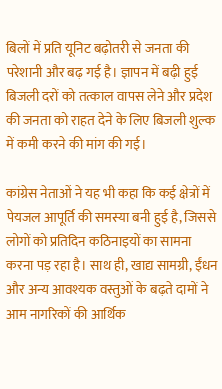बिलों में प्रति यूनिट बढ़ोतरी से जनता की परेशानी और बढ़ गई है। ज्ञापन में बढ़ी हुई बिजली दरों को तत्काल वापस लेने और प्रदेश की जनता को राहत देने के लिए बिजली शुल्क में कमी करने की मांग की गई।

कांग्रेस नेताओं ने यह भी कहा कि कई क्षेत्रों में पेयजल आपूर्ति की समस्या बनी हुई है, जिससे लोगों को प्रतिदिन कठिनाइयों का सामना करना पड़ रहा है। साथ ही, खाद्य सामग्री, ईंधन और अन्य आवश्यक वस्तुओं के बढ़ते दामों ने आम नागरिकों की आर्थिक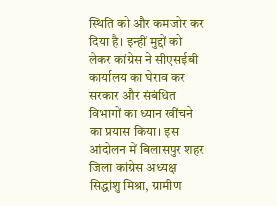स्थिति को और कमजोर कर दिया है। इन्हीं मुद्दों को लेकर कांग्रेस ने सीएसईबी कार्यालय का घेराव कर सरकार और संबंधित विभागों का ध्यान खींचने का प्रयास किया। इस आंदोलन में बिलासपुर शहर जिला कांग्रेस अध्यक्ष सिद्धांशु मिश्रा, ग्रामीण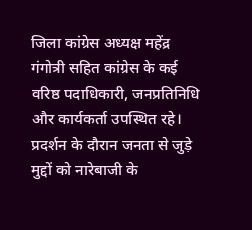जिला कांग्रेस अध्यक्ष महेंद्र गंगोत्री सहित कांग्रेस के कई वरिष्ठ पदाधिकारी, जनप्रतिनिधि और कार्यकर्ता उपस्थित रहे। प्रदर्शन के दौरान जनता से जुड़े मुद्दों को नारेबाजी के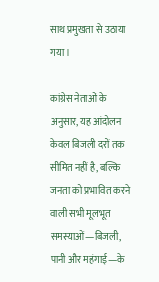साथ प्रमुखता से उठाया गया।

कांग्रेस नेताओं के अनुसार, यह आंदोलन केवल बिजली दरों तक सीमित नहीं है, बल्कि जनता को प्रभावित करने वाली सभी मूलभूत समस्याओं—बिजली, पानी और महंगाई—के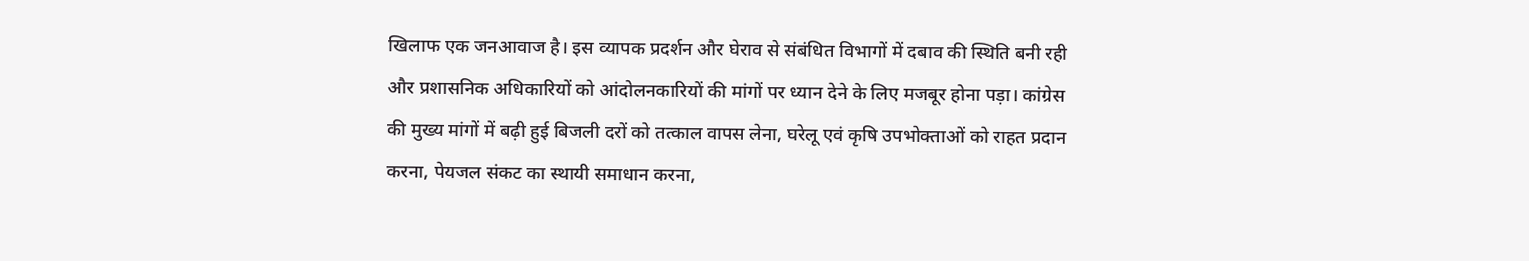खिलाफ एक जनआवाज है। इस व्यापक प्रदर्शन और घेराव से संबंधित विभागों में दबाव की स्थिति बनी रही और प्रशासनिक अधिकारियों को आंदोलनकारियों की मांगों पर ध्यान देने के लिए मजबूर होना पड़ा। कांग्रेस की मुख्य मांगों में बढ़ी हुई बिजली दरों को तत्काल वापस लेना, घरेलू एवं कृषि उपभोक्ताओं को राहत प्रदान करना, पेयजल संकट का स्थायी समाधान करना,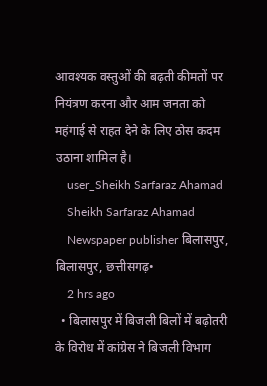आवश्यक वस्तुओं की बढ़ती कीमतों पर नियंत्रण करना और आम जनता को महंगाई से राहत देने के लिए ठोस कदम उठाना शामिल है।
    user_Sheikh Sarfaraz Ahamad
    Sheikh Sarfaraz Ahamad
    Newspaper publisher बिलासपुर, बिलासपुर, छत्तीसगढ़•
    2 hrs ago
  • बिलासपुर में बिजली बिलों में बढ़ोतरी के विरोध में कांग्रेस ने बिजली विभाग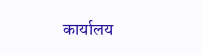कार्यालय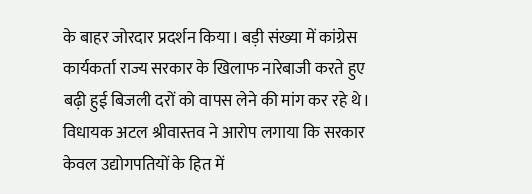के बाहर जोरदार प्रदर्शन किया। बड़ी संख्या में कांग्रेस कार्यकर्ता राज्य सरकार के खिलाफ नारेबाजी करते हुए बढ़ी हुई बिजली दरों को वापस लेने की मांग कर रहे थे। विधायक अटल श्रीवास्तव ने आरोप लगाया कि सरकार केवल उद्योगपतियों के हित में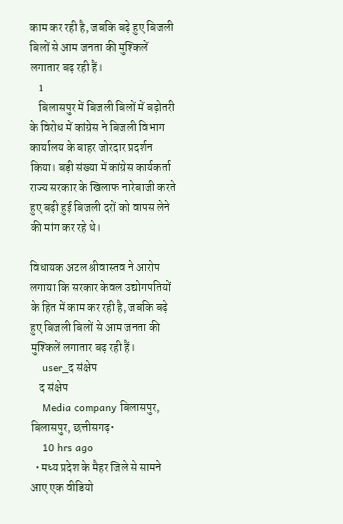काम कर रही है, जबकि बढ़े हुए बिजली बिलों से आम जनता की मुश्किलें लगातार बढ़ रही हैं।
    1
    बिलासपुर में बिजली बिलों में बढ़ोतरी के विरोध में कांग्रेस ने बिजली विभाग कार्यालय के बाहर जोरदार प्रदर्शन किया। बड़ी संख्या में कांग्रेस कार्यकर्ता राज्य सरकार के खिलाफ नारेबाजी करते हुए बढ़ी हुई बिजली दरों को वापस लेने की मांग कर रहे थे।

विधायक अटल श्रीवास्तव ने आरोप लगाया कि सरकार केवल उद्योगपतियों के हित में काम कर रही है, जबकि बढ़े हुए बिजली बिलों से आम जनता की मुश्किलें लगातार बढ़ रही हैं।
    user_द संक्षेप
    द संक्षेप
    Media company बिलासपुर, बिलासपुर, छत्तीसगढ़•
    10 hrs ago
  • मध्य प्रदेश के मैहर जिले से सामने आए एक वीडियो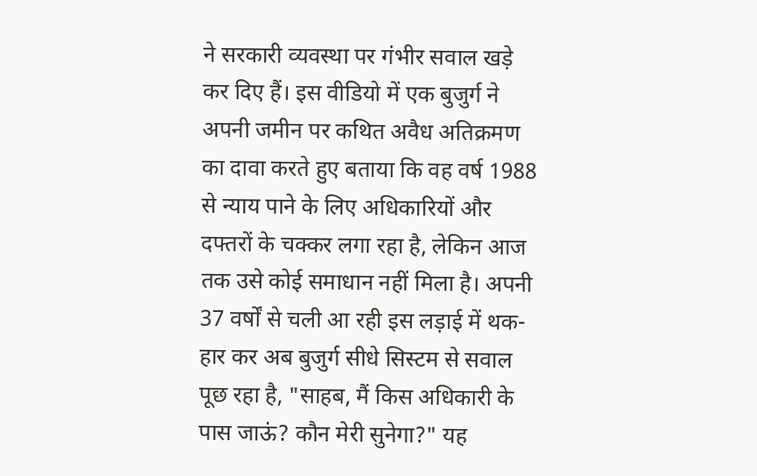ने सरकारी व्यवस्था पर गंभीर सवाल खड़े कर दिए हैं। इस वीडियो में एक बुजुर्ग ने अपनी जमीन पर कथित अवैध अतिक्रमण का दावा करते हुए बताया कि वह वर्ष 1988 से न्याय पाने के लिए अधिकारियों और दफ्तरों के चक्कर लगा रहा है, लेकिन आज तक उसे कोई समाधान नहीं मिला है। अपनी 37 वर्षों से चली आ रही इस लड़ाई में थक-हार कर अब बुजुर्ग सीधे सिस्टम से सवाल पूछ रहा है, "साहब, मैं किस अधिकारी के पास जाऊं? कौन मेरी सुनेगा?" यह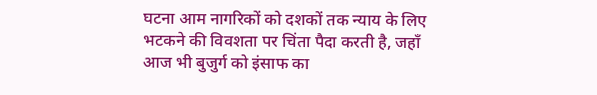घटना आम नागरिकों को दशकों तक न्याय के लिए भटकने की विवशता पर चिंता पैदा करती है, जहाँ आज भी बुजुर्ग को इंसाफ का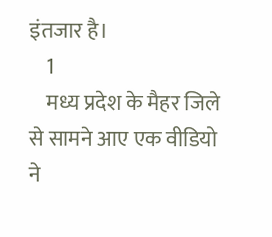इंतजार है।
    1
    मध्य प्रदेश के मैहर जिले से सामने आए एक वीडियो ने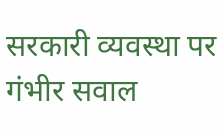सरकारी व्यवस्था पर गंभीर सवाल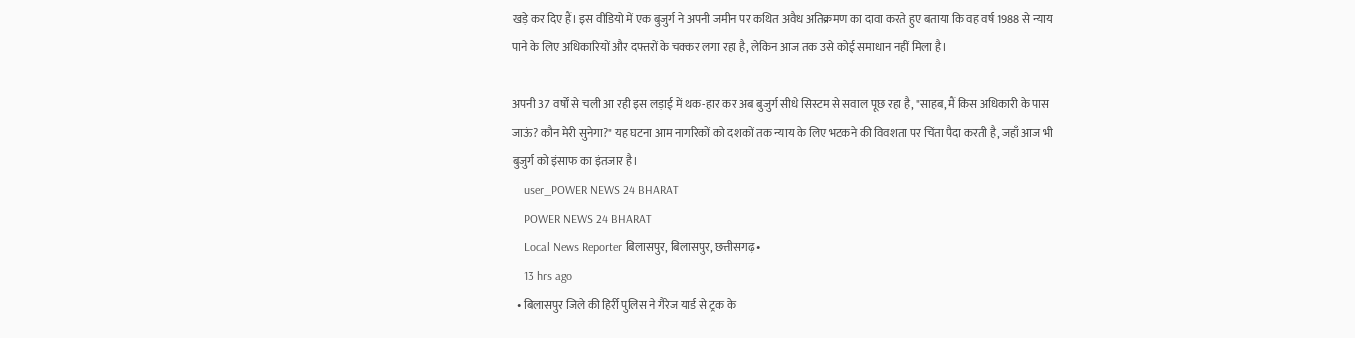खड़े कर दिए हैं। इस वीडियो में एक बुजुर्ग ने अपनी जमीन पर कथित अवैध अतिक्रमण का दावा करते हुए बताया कि वह वर्ष 1988 से न्याय पाने के लिए अधिकारियों और दफ्तरों के चक्कर लगा रहा है, लेकिन आज तक उसे कोई समाधान नहीं मिला है।

अपनी 37 वर्षों से चली आ रही इस लड़ाई में थक-हार कर अब बुजुर्ग सीधे सिस्टम से सवाल पूछ रहा है, "साहब, मैं किस अधिकारी के पास जाऊं? कौन मेरी सुनेगा?" यह घटना आम नागरिकों को दशकों तक न्याय के लिए भटकने की विवशता पर चिंता पैदा करती है, जहाँ आज भी बुजुर्ग को इंसाफ का इंतजार है।
    user_POWER NEWS 24 BHARAT
    POWER NEWS 24 BHARAT
    Local News Reporter बिलासपुर, बिलासपुर, छत्तीसगढ़•
    13 hrs ago
  • बिलासपुर जिले की हिर्री पुलिस ने गैरेज यार्ड से ट्रक के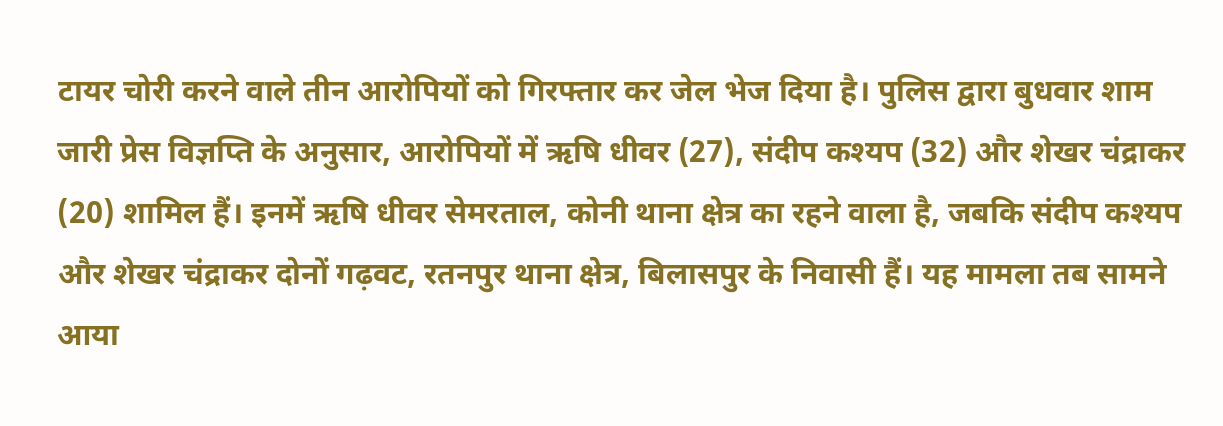टायर चोरी करने वाले तीन आरोपियों को गिरफ्तार कर जेल भेज दिया है। पुलिस द्वारा बुधवार शाम जारी प्रेस विज्ञप्ति के अनुसार, आरोपियों में ऋषि धीवर (27), संदीप कश्यप (32) और शेखर चंद्राकर (20) शामिल हैं। इनमें ऋषि धीवर सेमरताल, कोनी थाना क्षेत्र का रहने वाला है, जबकि संदीप कश्यप और शेखर चंद्राकर दोनों गढ़वट, रतनपुर थाना क्षेत्र, बिलासपुर के निवासी हैं। यह मामला तब सामने आया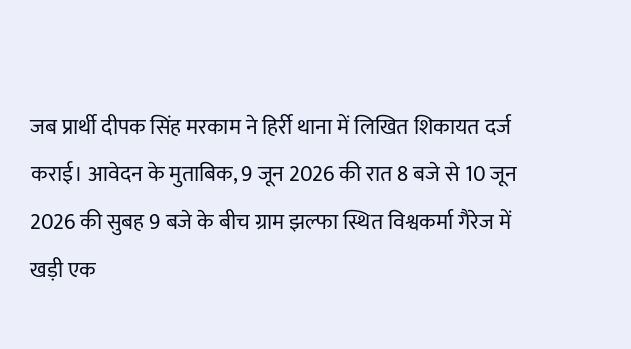जब प्रार्थी दीपक सिंह मरकाम ने हिर्री थाना में लिखित शिकायत दर्ज कराई। आवेदन के मुताबिक, 9 जून 2026 की रात 8 बजे से 10 जून 2026 की सुबह 9 बजे के बीच ग्राम झल्फा स्थित विश्वकर्मा गैरेज में खड़ी एक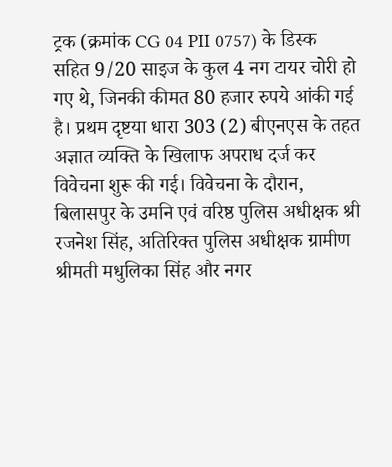ट्रक (क्रमांक CG 04 PII 0757) के डिस्क सहित 9/20 साइज के कुल 4 नग टायर चोरी हो गए थे, जिनकी कीमत 80 हजार रुपये आंकी गई है। प्रथम दृष्टया धारा 303 (2) बीएनएस के तहत अज्ञात व्यक्ति के खिलाफ अपराध दर्ज कर विवेचना शुरू की गई। विवेचना के दौरान, बिलासपुर के उमनि एवं वरिष्ठ पुलिस अधीक्षक श्री रजनेश सिंह, अतिरिक्त पुलिस अधीक्षक ग्रामीण श्रीमती मधुलिका सिंह और नगर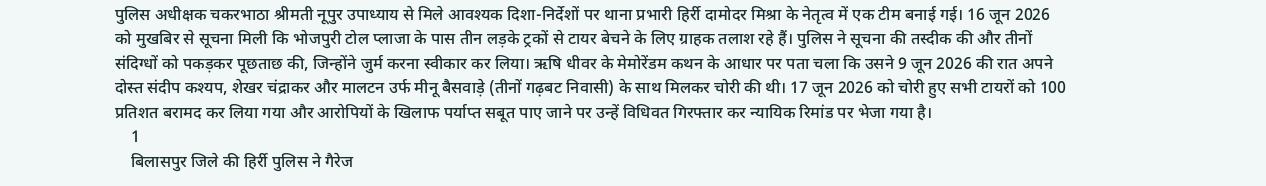पुलिस अधीक्षक चकरभाठा श्रीमती नूपुर उपाध्याय से मिले आवश्यक दिशा-निर्देशों पर थाना प्रभारी हिर्री दामोदर मिश्रा के नेतृत्व में एक टीम बनाई गई। 16 जून 2026 को मुखबिर से सूचना मिली कि भोजपुरी टोल प्लाजा के पास तीन लड़के ट्रकों से टायर बेचने के लिए ग्राहक तलाश रहे हैं। पुलिस ने सूचना की तस्दीक की और तीनों संदिग्धों को पकड़कर पूछताछ की, जिन्होंने जुर्म करना स्वीकार कर लिया। ऋषि धीवर के मेमोरेंडम कथन के आधार पर पता चला कि उसने 9 जून 2026 की रात अपने दोस्त संदीप कश्यप, शेखर चंद्राकर और मालटन उर्फ मीनू बैसवाड़े (तीनों गढ़बट निवासी) के साथ मिलकर चोरी की थी। 17 जून 2026 को चोरी हुए सभी टायरों को 100 प्रतिशत बरामद कर लिया गया और आरोपियों के खिलाफ पर्याप्त सबूत पाए जाने पर उन्हें विधिवत गिरफ्तार कर न्यायिक रिमांड पर भेजा गया है।
    1
    बिलासपुर जिले की हिर्री पुलिस ने गैरेज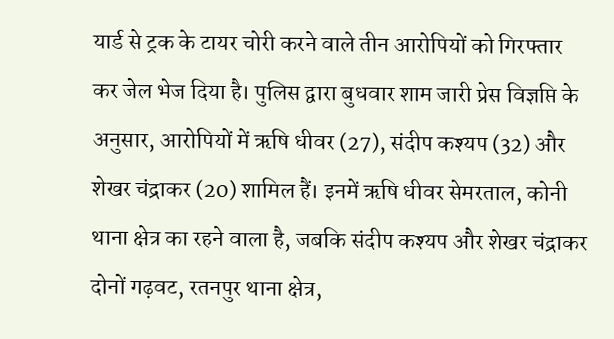यार्ड से ट्रक के टायर चोरी करने वाले तीन आरोपियों को गिरफ्तार कर जेल भेज दिया है। पुलिस द्वारा बुधवार शाम जारी प्रेस विज्ञप्ति के अनुसार, आरोपियों में ऋषि धीवर (27), संदीप कश्यप (32) और शेखर चंद्राकर (20) शामिल हैं। इनमें ऋषि धीवर सेमरताल, कोनी थाना क्षेत्र का रहने वाला है, जबकि संदीप कश्यप और शेखर चंद्राकर दोनों गढ़वट, रतनपुर थाना क्षेत्र,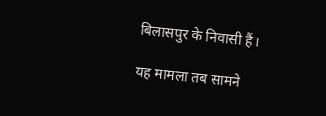बिलासपुर के निवासी हैं।

यह मामला तब सामने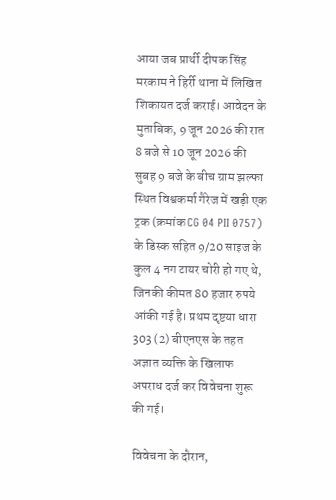आया जब प्रार्थी दीपक सिंह मरकाम ने हिर्री थाना में लिखित शिकायत दर्ज कराई। आवेदन के मुताबिक, 9 जून 2026 की रात 8 बजे से 10 जून 2026 की सुबह 9 बजे के बीच ग्राम झल्फा स्थित विश्वकर्मा गैरेज में खड़ी एक ट्रक (क्रमांक CG 04 PII 0757) के डिस्क सहित 9/20 साइज के कुल 4 नग टायर चोरी हो गए थे, जिनकी कीमत 80 हजार रुपये आंकी गई है। प्रथम दृष्टया धारा 303 (2) बीएनएस के तहत अज्ञात व्यक्ति के खिलाफ अपराध दर्ज कर विवेचना शुरू की गई।

विवेचना के दौरान,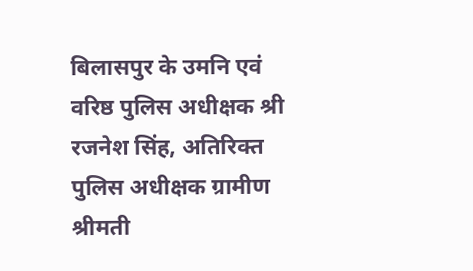बिलासपुर के उमनि एवं वरिष्ठ पुलिस अधीक्षक श्री रजनेश सिंह, अतिरिक्त पुलिस अधीक्षक ग्रामीण श्रीमती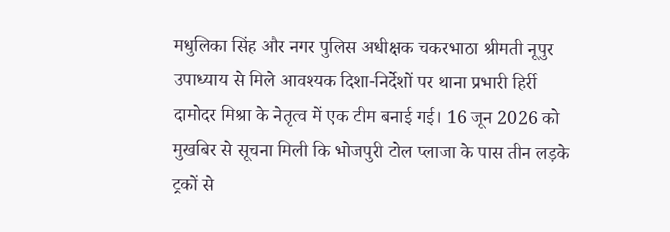मधुलिका सिंह और नगर पुलिस अधीक्षक चकरभाठा श्रीमती नूपुर उपाध्याय से मिले आवश्यक दिशा-निर्देशों पर थाना प्रभारी हिर्री दामोदर मिश्रा के नेतृत्व में एक टीम बनाई गई। 16 जून 2026 को मुखबिर से सूचना मिली कि भोजपुरी टोल प्लाजा के पास तीन लड़के ट्रकों से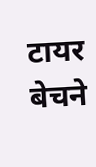टायर बेचने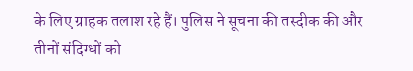के लिए ग्राहक तलाश रहे हैं। पुलिस ने सूचना की तस्दीक की और तीनों संदिग्धों को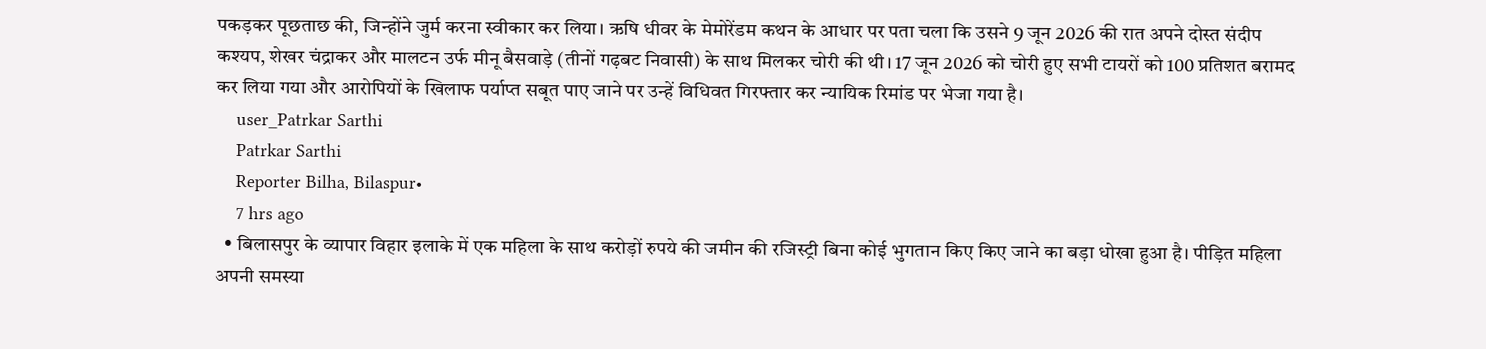पकड़कर पूछताछ की, जिन्होंने जुर्म करना स्वीकार कर लिया। ऋषि धीवर के मेमोरेंडम कथन के आधार पर पता चला कि उसने 9 जून 2026 की रात अपने दोस्त संदीप कश्यप, शेखर चंद्राकर और मालटन उर्फ मीनू बैसवाड़े (तीनों गढ़बट निवासी) के साथ मिलकर चोरी की थी। 17 जून 2026 को चोरी हुए सभी टायरों को 100 प्रतिशत बरामद कर लिया गया और आरोपियों के खिलाफ पर्याप्त सबूत पाए जाने पर उन्हें विधिवत गिरफ्तार कर न्यायिक रिमांड पर भेजा गया है।
    user_Patrkar Sarthi
    Patrkar Sarthi
    Reporter Bilha, Bilaspur•
    7 hrs ago
  • बिलासपुर के व्यापार विहार इलाके में एक महिला के साथ करोड़ों रुपये की जमीन की रजिस्ट्री बिना कोई भुगतान किए किए जाने का बड़ा धोखा हुआ है। पीड़ित महिला अपनी समस्या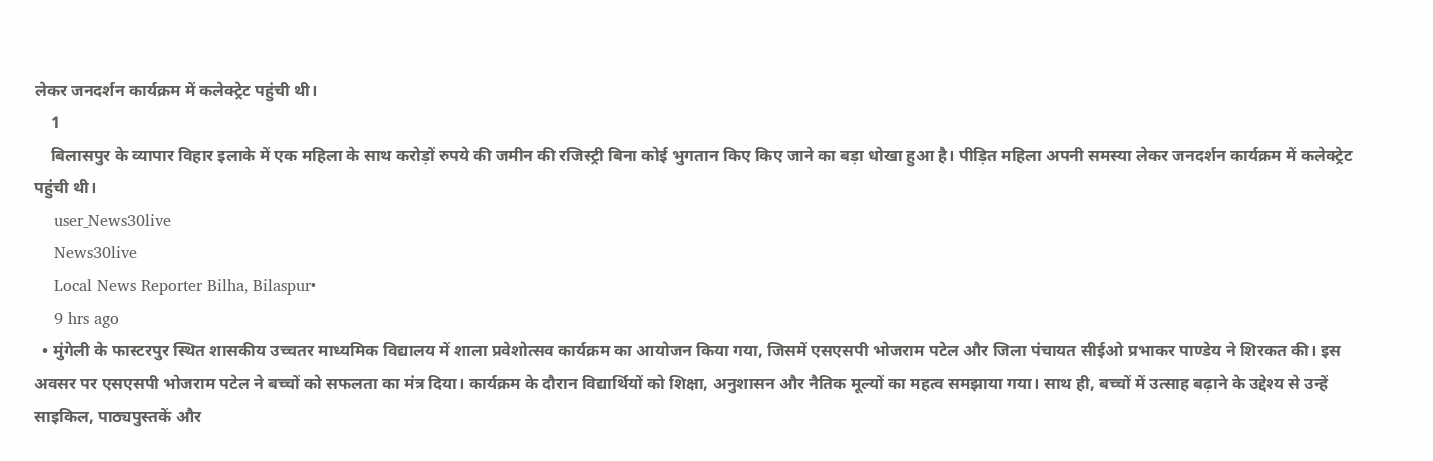लेकर जनदर्शन कार्यक्रम में कलेक्ट्रेट पहुंची थी।
    1
    बिलासपुर के व्यापार विहार इलाके में एक महिला के साथ करोड़ों रुपये की जमीन की रजिस्ट्री बिना कोई भुगतान किए किए जाने का बड़ा धोखा हुआ है। पीड़ित महिला अपनी समस्या लेकर जनदर्शन कार्यक्रम में कलेक्ट्रेट पहुंची थी।
    user_News30live
    News30live
    Local News Reporter Bilha, Bilaspur•
    9 hrs ago
  • मुंगेली के फास्टरपुर स्थित शासकीय उच्चतर माध्यमिक विद्यालय में शाला प्रवेशोत्सव कार्यक्रम का आयोजन किया गया, जिसमें एसएसपी भोजराम पटेल और जिला पंचायत सीईओ प्रभाकर पाण्डेय ने शिरकत की। इस अवसर पर एसएसपी भोजराम पटेल ने बच्चों को सफलता का मंत्र दिया। कार्यक्रम के दौरान विद्यार्थियों को शिक्षा, अनुशासन और नैतिक मूल्यों का महत्व समझाया गया। साथ ही, बच्चों में उत्साह बढ़ाने के उद्देश्य से उन्हें साइकिल, पाठ्यपुस्तकें और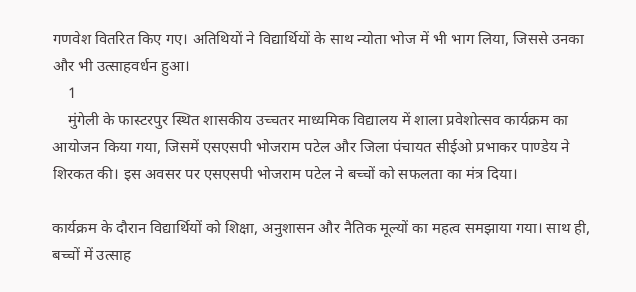गणवेश वितरित किए गए। अतिथियों ने विद्यार्थियों के साथ न्योता भोज में भी भाग लिया, जिससे उनका और भी उत्साहवर्धन हुआ।
    1
    मुंगेली के फास्टरपुर स्थित शासकीय उच्चतर माध्यमिक विद्यालय में शाला प्रवेशोत्सव कार्यक्रम का आयोजन किया गया, जिसमें एसएसपी भोजराम पटेल और जिला पंचायत सीईओ प्रभाकर पाण्डेय ने शिरकत की। इस अवसर पर एसएसपी भोजराम पटेल ने बच्चों को सफलता का मंत्र दिया।

कार्यक्रम के दौरान विद्यार्थियों को शिक्षा, अनुशासन और नैतिक मूल्यों का महत्व समझाया गया। साथ ही, बच्चों में उत्साह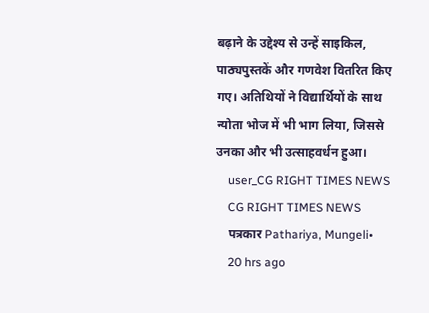बढ़ाने के उद्देश्य से उन्हें साइकिल, पाठ्यपुस्तकें और गणवेश वितरित किए गए। अतिथियों ने विद्यार्थियों के साथ न्योता भोज में भी भाग लिया, जिससे उनका और भी उत्साहवर्धन हुआ।
    user_CG RIGHT TIMES NEWS
    CG RIGHT TIMES NEWS
    पत्रकार Pathariya, Mungeli•
    20 hrs ago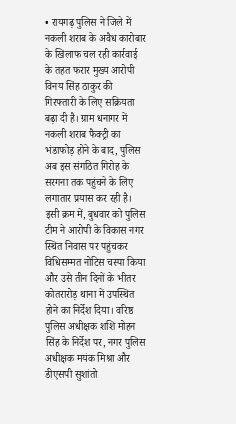• रायगढ़ पुलिस ने जिले में नकली शराब के अवैध कारोबार के खिलाफ चल रही कार्रवाई के तहत फरार मुख्य आरोपी विनय सिंह ठाकुर की गिरफ्तारी के लिए सक्रियता बढ़ा दी है। ग्राम धनागर में नकली शराब फैक्ट्री का भंडाफोड़ होने के बाद, पुलिस अब इस संगठित गिरोह के सरगना तक पहुंचने के लिए लगातार प्रयास कर रही है। इसी क्रम में, बुधवार को पुलिस टीम ने आरोपी के विकास नगर स्थित निवास पर पहुंचकर विधिसम्मत नोटिस चस्पा किया और उसे तीन दिनों के भीतर कोतरारोड़ थाना में उपस्थित होने का निर्देश दिया। वरिष्ठ पुलिस अधीक्षक शशि मोहन सिंह के निर्देश पर, नगर पुलिस अधीक्षक मयंक मिश्रा और डीएसपी सुशांतो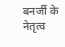बनर्जी के नेतृत्व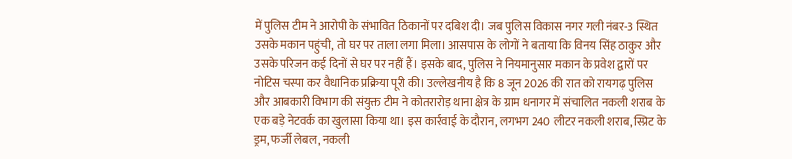में पुलिस टीम ने आरोपी के संभावित ठिकानों पर दबिश दी। जब पुलिस विकास नगर गली नंबर-3 स्थित उसके मकान पहुंची, तो घर पर ताला लगा मिला। आसपास के लोगों ने बताया कि विनय सिंह ठाकुर और उसके परिजन कई दिनों से घर पर नहीं हैं। इसके बाद, पुलिस ने नियमानुसार मकान के प्रवेश द्वारों पर नोटिस चस्पा कर वैधानिक प्रक्रिया पूरी की। उल्लेखनीय है कि 8 जून 2026 की रात को रायगढ़ पुलिस और आबकारी विभाग की संयुक्त टीम ने कोतरारोड़ थाना क्षेत्र के ग्राम धनागर में संचालित नकली शराब के एक बड़े नेटवर्क का खुलासा किया था। इस कार्रवाई के दौरान, लगभग 240 लीटर नकली शराब, स्प्रिट के ड्रम, फर्जी लेबल, नकली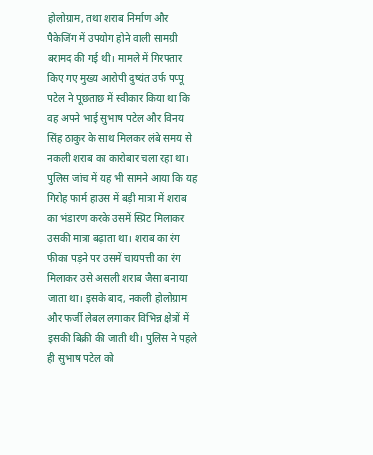होलोग्राम, तथा शराब निर्माण और पैकेजिंग में उपयोग होने वाली सामग्री बरामद की गई थी। मामले में गिरफ्तार किए गए मुख्य आरोपी दुष्यंत उर्फ पप्पू पटेल ने पूछताछ में स्वीकार किया था कि वह अपने भाई सुभाष पटेल और विनय सिंह ठाकुर के साथ मिलकर लंबे समय से नकली शराब का कारोबार चला रहा था। पुलिस जांच में यह भी सामने आया कि यह गिरोह फार्म हाउस में बड़ी मात्रा में शराब का भंडारण करके उसमें स्प्रिट मिलाकर उसकी मात्रा बढ़ाता था। शराब का रंग फीका पड़ने पर उसमें चायपत्ती का रंग मिलाकर उसे असली शराब जैसा बनाया जाता था। इसके बाद, नकली होलोग्राम और फर्जी लेबल लगाकर विभिन्न क्षेत्रों में इसकी बिक्री की जाती थी। पुलिस ने पहले ही सुभाष पटेल को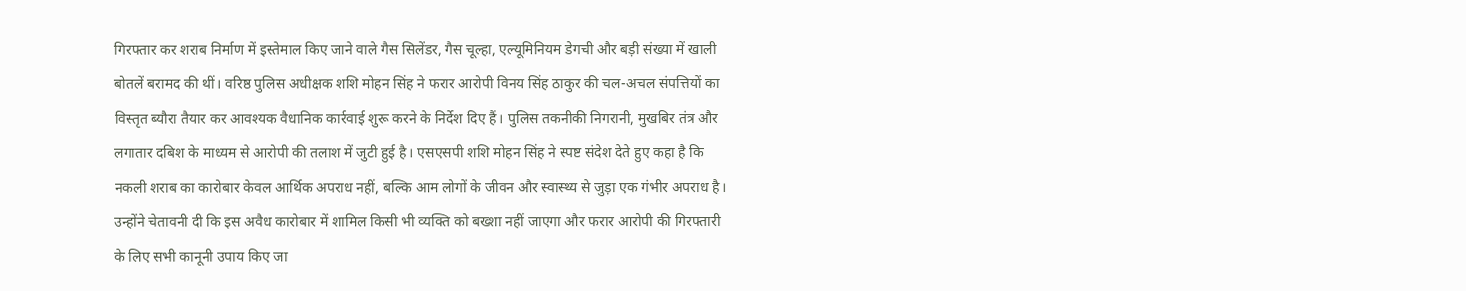गिरफ्तार कर शराब निर्माण में इस्तेमाल किए जाने वाले गैस सिलेंडर, गैस चूल्हा, एल्यूमिनियम डेगची और बड़ी संख्या में खाली बोतलें बरामद की थीं। वरिष्ठ पुलिस अधीक्षक शशि मोहन सिंह ने फरार आरोपी विनय सिंह ठाकुर की चल-अचल संपत्तियों का विस्तृत ब्यौरा तैयार कर आवश्यक वैधानिक कार्रवाई शुरू करने के निर्देश दिए हैं। पुलिस तकनीकी निगरानी, मुखबिर तंत्र और लगातार दबिश के माध्यम से आरोपी की तलाश में जुटी हुई है। एसएसपी शशि मोहन सिंह ने स्पष्ट संदेश देते हुए कहा है कि नकली शराब का कारोबार केवल आर्थिक अपराध नहीं, बल्कि आम लोगों के जीवन और स्वास्थ्य से जुड़ा एक गंभीर अपराध है। उन्होंने चेतावनी दी कि इस अवैध कारोबार में शामिल किसी भी व्यक्ति को बख्शा नहीं जाएगा और फरार आरोपी की गिरफ्तारी के लिए सभी कानूनी उपाय किए जा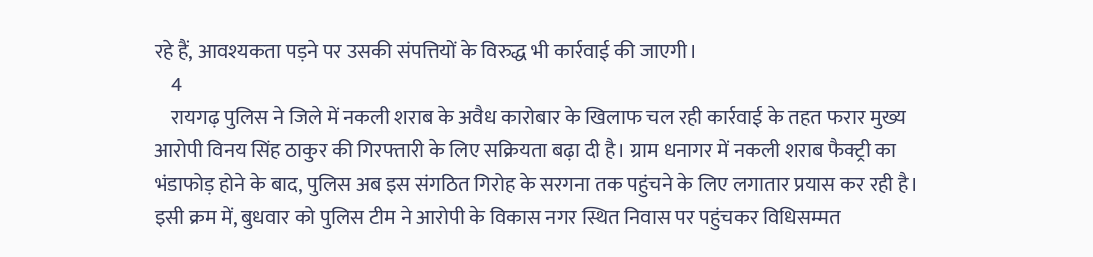रहे हैं, आवश्यकता पड़ने पर उसकी संपत्तियों के विरुद्ध भी कार्रवाई की जाएगी।
    4
    रायगढ़ पुलिस ने जिले में नकली शराब के अवैध कारोबार के खिलाफ चल रही कार्रवाई के तहत फरार मुख्य आरोपी विनय सिंह ठाकुर की गिरफ्तारी के लिए सक्रियता बढ़ा दी है। ग्राम धनागर में नकली शराब फैक्ट्री का भंडाफोड़ होने के बाद, पुलिस अब इस संगठित गिरोह के सरगना तक पहुंचने के लिए लगातार प्रयास कर रही है। इसी क्रम में, बुधवार को पुलिस टीम ने आरोपी के विकास नगर स्थित निवास पर पहुंचकर विधिसम्मत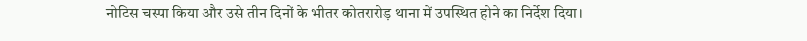नोटिस चस्पा किया और उसे तीन दिनों के भीतर कोतरारोड़ थाना में उपस्थित होने का निर्देश दिया।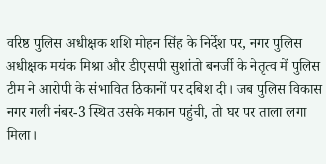वरिष्ठ पुलिस अधीक्षक शशि मोहन सिंह के निर्देश पर, नगर पुलिस अधीक्षक मयंक मिश्रा और डीएसपी सुशांतो बनर्जी के नेतृत्व में पुलिस टीम ने आरोपी के संभावित ठिकानों पर दबिश दी। जब पुलिस विकास नगर गली नंबर-3 स्थित उसके मकान पहुंची, तो घर पर ताला लगा मिला।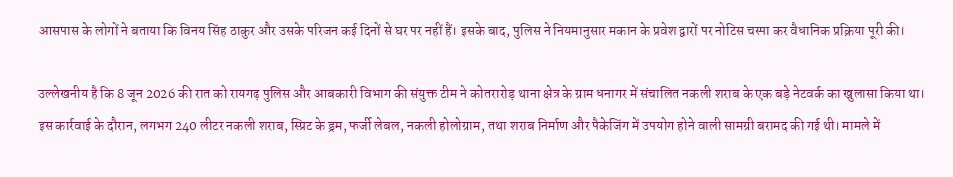आसपास के लोगों ने बताया कि विनय सिंह ठाकुर और उसके परिजन कई दिनों से घर पर नहीं हैं। इसके बाद, पुलिस ने नियमानुसार मकान के प्रवेश द्वारों पर नोटिस चस्पा कर वैधानिक प्रक्रिया पूरी की।

उल्लेखनीय है कि 8 जून 2026 की रात को रायगढ़ पुलिस और आबकारी विभाग की संयुक्त टीम ने कोतरारोड़ थाना क्षेत्र के ग्राम धनागर में संचालित नकली शराब के एक बड़े नेटवर्क का खुलासा किया था। इस कार्रवाई के दौरान, लगभग 240 लीटर नकली शराब, स्प्रिट के ड्रम, फर्जी लेबल, नकली होलोग्राम, तथा शराब निर्माण और पैकेजिंग में उपयोग होने वाली सामग्री बरामद की गई थी। मामले में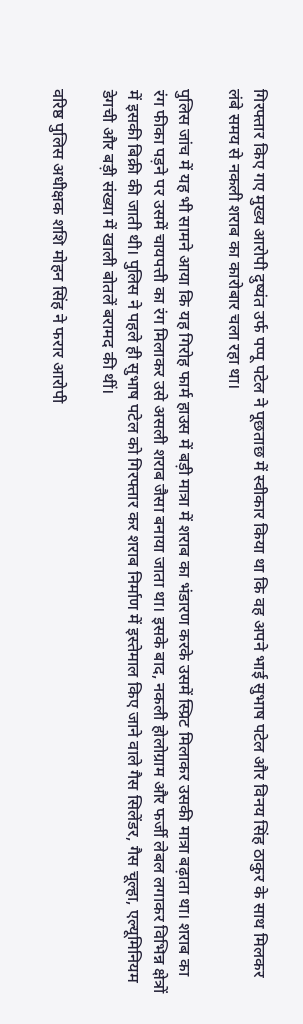गिरफ्तार किए गए मुख्य आरोपी दुष्यंत उर्फ पप्पू पटेल ने पूछताछ में स्वीकार किया था कि वह अपने भाई सुभाष पटेल और विनय सिंह ठाकुर के साथ मिलकर लंबे समय से नकली शराब का कारोबार चला रहा था।

पुलिस जांच में यह भी सामने आया कि यह गिरोह फार्म हाउस में बड़ी मात्रा में शराब का भंडारण करके उसमें स्प्रिट मिलाकर उसकी मात्रा बढ़ाता था। शराब का रंग फीका पड़ने पर उसमें चायपत्ती का रंग मिलाकर उसे असली शराब जैसा बनाया जाता था। इसके बाद, नकली होलोग्राम और फर्जी लेबल लगाकर विभिन्न क्षेत्रों में इसकी बिक्री की जाती थी। पुलिस ने पहले ही सुभाष पटेल को गिरफ्तार कर शराब निर्माण में इस्तेमाल किए जाने वाले गैस सिलेंडर, गैस चूल्हा, एल्यूमिनियम डेगची और बड़ी संख्या में खाली बोतलें बरामद की थीं।

वरिष्ठ पुलिस अधीक्षक शशि मोहन सिंह ने फरार आरोपी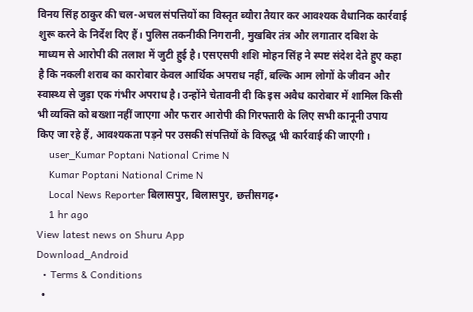विनय सिंह ठाकुर की चल-अचल संपत्तियों का विस्तृत ब्यौरा तैयार कर आवश्यक वैधानिक कार्रवाई शुरू करने के निर्देश दिए हैं। पुलिस तकनीकी निगरानी, मुखबिर तंत्र और लगातार दबिश के माध्यम से आरोपी की तलाश में जुटी हुई है। एसएसपी शशि मोहन सिंह ने स्पष्ट संदेश देते हुए कहा है कि नकली शराब का कारोबार केवल आर्थिक अपराध नहीं, बल्कि आम लोगों के जीवन और स्वास्थ्य से जुड़ा एक गंभीर अपराध है। उन्होंने चेतावनी दी कि इस अवैध कारोबार में शामिल किसी भी व्यक्ति को बख्शा नहीं जाएगा और फरार आरोपी की गिरफ्तारी के लिए सभी कानूनी उपाय किए जा रहे हैं, आवश्यकता पड़ने पर उसकी संपत्तियों के विरुद्ध भी कार्रवाई की जाएगी।
    user_Kumar Poptani National Crime N
    Kumar Poptani National Crime N
    Local News Reporter बिलासपुर, बिलासपुर, छत्तीसगढ़•
    1 hr ago
View latest news on Shuru App
Download_Android
  • Terms & Conditions
  •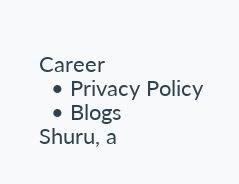Career
  • Privacy Policy
  • Blogs
Shuru, a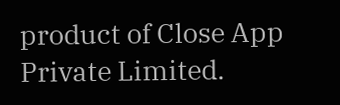product of Close App Private Limited.